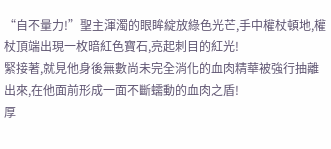“自不量力!”聖主渾濁的眼眸綻放綠色光芒,手中權杖頓地,權杖頂端出現一枚暗紅色寶石,亮起刺目的紅光!
緊接著,就見他身後無數尚未完全消化的血肉精華被強行抽離出來,在他面前形成一面不斷蠕動的血肉之盾!
厚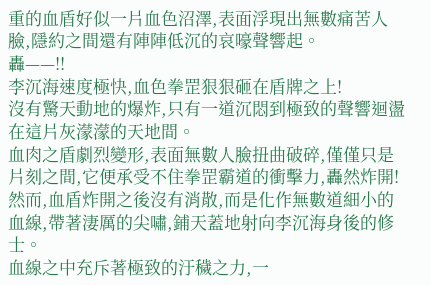重的血盾好似一片血色沼澤,表面浮現出無數痛苦人臉,隱約之間還有陣陣低沉的哀嚎聲響起。
轟——!!
李沉海速度極快,血色拳罡狠狠砸在盾牌之上!
沒有驚天動地的爆炸,只有一道沉悶到極致的聲響迴盪在這片灰濛濛的天地間。
血肉之盾劇烈變形,表面無數人臉扭曲破碎,僅僅只是片刻之間,它便承受不住拳罡霸道的衝擊力,轟然炸開!
然而,血盾炸開之後沒有消散,而是化作無數道細小的血線,帶著淒厲的尖嘯,鋪天蓋地射向李沉海身後的修士。
血線之中充斥著極致的汙穢之力,一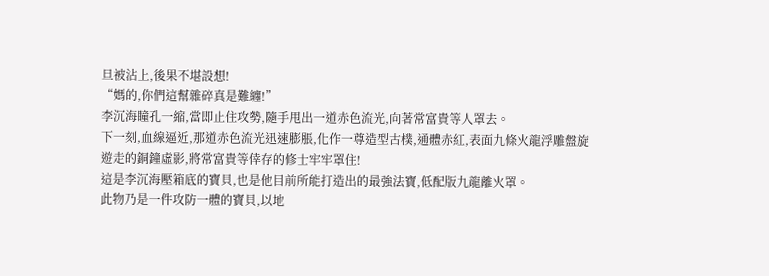旦被沾上,後果不堪設想!
“媽的,你們這幫雜碎真是難纏!”
李沉海瞳孔一縮,當即止住攻勢,隨手甩出一道赤色流光,向著常富貴等人罩去。
下一刻,血線逼近,那道赤色流光迅速膨脹,化作一尊造型古樸,通體赤紅,表面九條火龍浮雕盤旋遊走的銅鐘虛影,將常富貴等倖存的修士牢牢罩住!
這是李沉海壓箱底的寶貝,也是他目前所能打造出的最強法寶,低配版九龍離火罩。
此物乃是一件攻防一體的寶貝,以地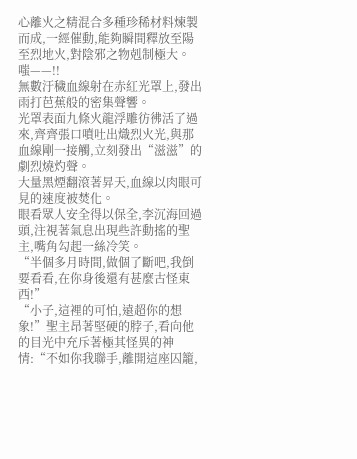心離火之精混合多種珍稀材料煉製而成,一經催動,能夠瞬間釋放至陽至烈地火,對陰邪之物剋制極大。
嗤——!!
無數汙穢血線射在赤紅光罩上,發出雨打芭蕉般的密集聲響。
光罩表面九條火龍浮雕彷彿活了過來,齊齊張口噴吐出熾烈火光,與那血線剛一接觸,立刻發出“滋滋”的劇烈燒灼聲。
大量黑煙翻滾著昇天,血線以肉眼可見的速度被焚化。
眼看眾人安全得以保全,李沉海回過頭,注視著氣息出現些許動搖的聖主,嘴角勾起一絲冷笑。
“半個多月時間,做個了斷吧,我倒要看看,在你身後還有甚麼古怪東西!”
“小子,這裡的可怕,遠超你的想象!”聖主昂著堅硬的脖子,看向他的目光中充斥著極其怪異的神情:“不如你我聯手,離開這座囚籠,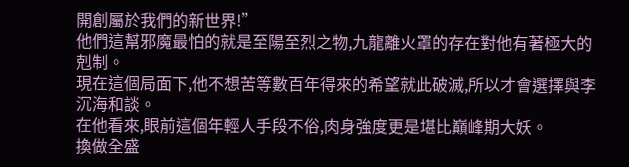開創屬於我們的新世界!”
他們這幫邪魔最怕的就是至陽至烈之物,九龍離火罩的存在對他有著極大的剋制。
現在這個局面下,他不想苦等數百年得來的希望就此破滅,所以才會選擇與李沉海和談。
在他看來,眼前這個年輕人手段不俗,肉身強度更是堪比巔峰期大妖。
換做全盛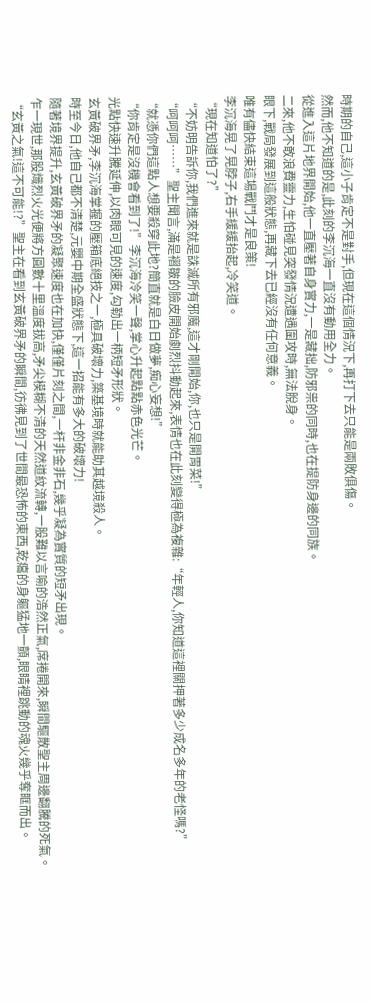時期的自己,這小子肯定不是對手,但現在這個情況下,再打下去只能是兩敗俱傷。
然而,他不知道的是,此刻的李沉海一直沒有動用全力。
從進入這片地界開始,他一直壓著自身實力,一是藏拙,防邪祟的同時,也在提防身邊的同族。
二來,他不敢浪費靈力,生怕碰見突發情況遭遇圍攻時,無法脫身。
眼下,戰局發展到這般狀態,再藏下去已經沒有任何意義。
唯有儘快結束這場戰鬥才是良策!
李沉海晃了晃脖子,右手緩緩抬起,冷笑道。
“現在知道怕了?”
“不妨明告訴你,我們進來就是誅滅所有邪魔,這才剛開始,你,也只是開胃菜!”
“呵呵呵……”聖主聞言,滿是褶皺的臉皮開始劇烈抖動起來,表情也在此刻變得極為複雜:“年輕人,你知道這裡關押著多少成名多年的老怪嗎?”
“就憑你們這點人想要殺穿此地?簡直就是白日做夢,痴心妄想!”
“你肯定是沒機會看到了!”李沉海冷笑一聲,掌心升起點點赤色光芒。
光點快速升騰延伸,以肉眼可見的速度,勾勒出一柄短矛形狀。
玄黃破界矛,李沉海掌握的壓箱底絕技之一,極具破壞力,築基境時就能助其越境殺人。
時至今日,他自己都不清楚,元嬰中期全盛狀態下,這一招能有多大的破壞力!
隨著境界提升,玄黃破界矛的凝聚速度也在加快,僅僅片刻之間,一杆非金非石,幾乎凝為實質的短矛出現。
乍一現世,那股熾烈火光便將方圓數十里溫度拔高,矛尖模糊不清的天然道紋流轉,一股難以言喻的浩然正氣,席捲開來,瞬間驅散聖主周邊翻騰的死氣。
“玄黃之氣!這不可能!?”聖主在看到玄黃破界矛的瞬間,彷彿見到了世間最恐怖的東西,乾癟的身軀猛地一顫,眼睛裡跳動的魂火幾乎奪眶而出。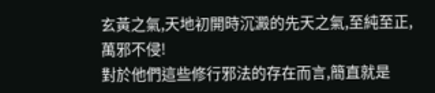玄黃之氣,天地初開時沉澱的先天之氣,至純至正,萬邪不侵!
對於他們這些修行邪法的存在而言,簡直就是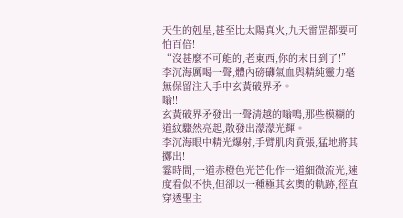天生的剋星,甚至比太陽真火,九天雷罡都要可怕百倍!
“沒甚麼不可能的,老東西,你的末日到了!”
李沉海厲喝一聲,體內磅礴氣血與精純靈力毫無保留注入手中玄黃破界矛。
嗡!!
玄黃破界矛發出一聲清越的嗡鳴,那些模糊的道紋驟然亮起,散發出濛濛光輝。
李沉海眼中精光爆射,手臂肌肉賁張,猛地將其擲出!
霎時間,一道赤橙色光芒化作一道細微流光,速度看似不快,但卻以一種極其玄奧的軌跡,徑直穿透聖主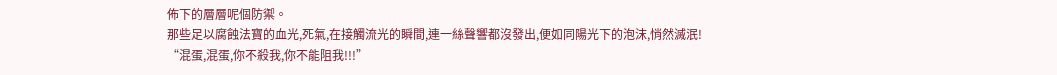佈下的層層呢個防禦。
那些足以腐蝕法寶的血光,死氣,在接觸流光的瞬間,連一絲聲響都沒發出,便如同陽光下的泡沫,悄然滅泯!
“混蛋,混蛋,你不殺我,你不能阻我!!!”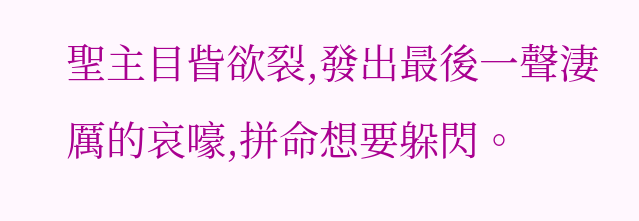聖主目眥欲裂,發出最後一聲淒厲的哀嚎,拼命想要躲閃。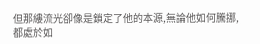但那縷流光卻像是鎖定了他的本源,無論他如何騰挪,都處於如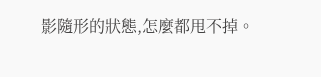影隨形的狀態,怎麼都甩不掉。